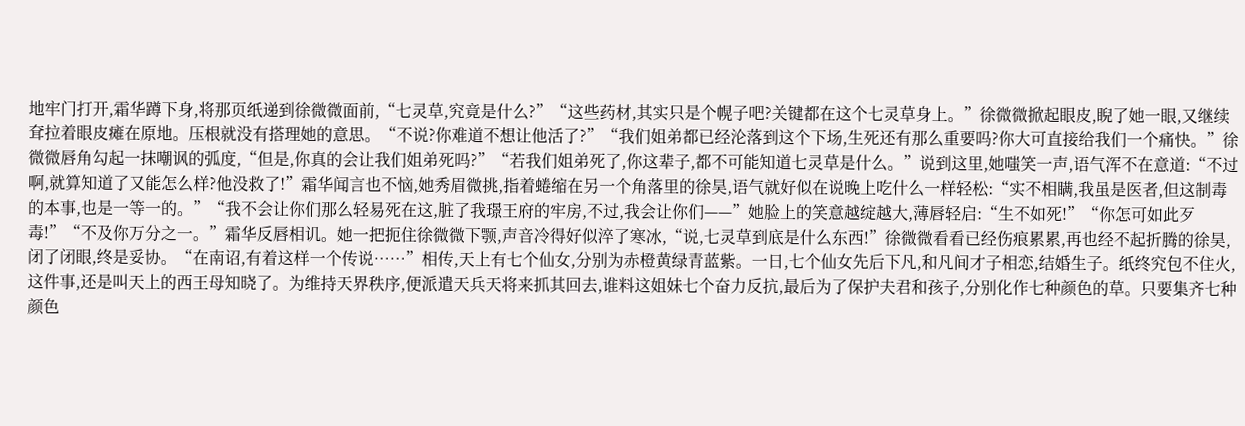地牢门打开,霜华蹲下身,将那页纸递到徐微微面前,“七灵草,究竟是什么?”“这些药材,其实只是个幌子吧?关键都在这个七灵草身上。”徐微微掀起眼皮,睨了她一眼,又继续耷拉着眼皮瘫在原地。压根就没有搭理她的意思。“不说?你难道不想让他活了?”“我们姐弟都已经沦落到这个下场,生死还有那么重要吗?你大可直接给我们一个痛快。”徐微微唇角勾起一抹嘲讽的弧度,“但是,你真的会让我们姐弟死吗?”“若我们姐弟死了,你这辈子,都不可能知道七灵草是什么。”说到这里,她嗤笑一声,语气浑不在意道:“不过啊,就算知道了又能怎么样?他没救了!”霜华闻言也不恼,她秀眉微挑,指着蜷缩在另一个角落里的徐昊,语气就好似在说晚上吃什么一样轻松:“实不相瞒,我虽是医者,但这制毒的本事,也是一等一的。”“我不会让你们那么轻易死在这,脏了我璟王府的牢房,不过,我会让你们——”她脸上的笑意越绽越大,薄唇轻启:“生不如死!”“你怎可如此歹毒!”“不及你万分之一。”霜华反唇相讥。她一把扼住徐微微下颚,声音冷得好似淬了寒冰,“说,七灵草到底是什么东西!”徐微微看看已经伤痕累累,再也经不起折腾的徐昊,闭了闭眼,终是妥协。“在南诏,有着这样一个传说……”相传,天上有七个仙女,分别为赤橙黄绿青蓝紫。一日,七个仙女先后下凡,和凡间才子相恋,结婚生子。纸终究包不住火,这件事,还是叫天上的西王母知晓了。为维持天界秩序,便派遣天兵天将来抓其回去,谁料这姐妹七个奋力反抗,最后为了保护夫君和孩子,分别化作七种颜色的草。只要集齐七种颜色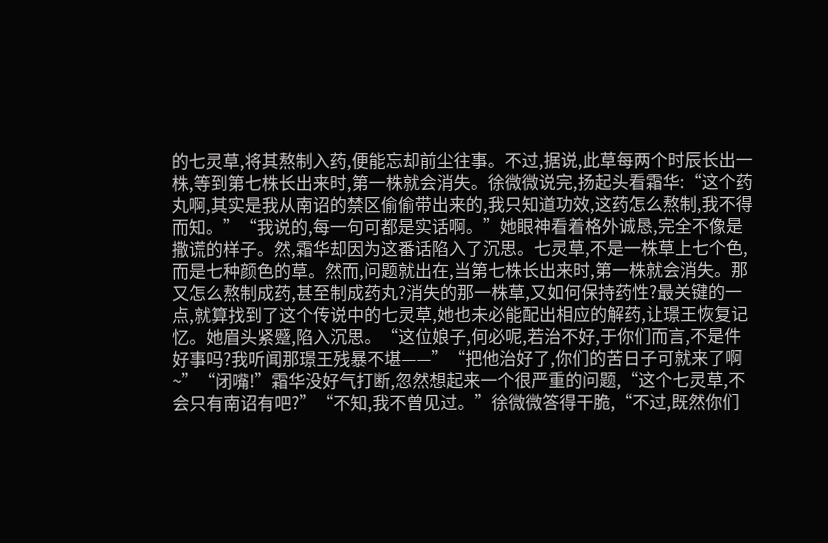的七灵草,将其熬制入药,便能忘却前尘往事。不过,据说,此草每两个时辰长出一株,等到第七株长出来时,第一株就会消失。徐微微说完,扬起头看霜华:“这个药丸啊,其实是我从南诏的禁区偷偷带出来的,我只知道功效,这药怎么熬制,我不得而知。”“我说的,每一句可都是实话啊。”她眼神看着格外诚恳,完全不像是撒谎的样子。然,霜华却因为这番话陷入了沉思。七灵草,不是一株草上七个色,而是七种颜色的草。然而,问题就出在,当第七株长出来时,第一株就会消失。那又怎么熬制成药,甚至制成药丸?消失的那一株草,又如何保持药性?最关键的一点,就算找到了这个传说中的七灵草,她也未必能配出相应的解药,让璟王恢复记忆。她眉头紧蹙,陷入沉思。“这位娘子,何必呢,若治不好,于你们而言,不是件好事吗?我听闻那璟王残暴不堪——”“把他治好了,你们的苦日子可就来了啊~”“闭嘴!”霜华没好气打断,忽然想起来一个很严重的问题,“这个七灵草,不会只有南诏有吧?”“不知,我不曾见过。”徐微微答得干脆,“不过,既然你们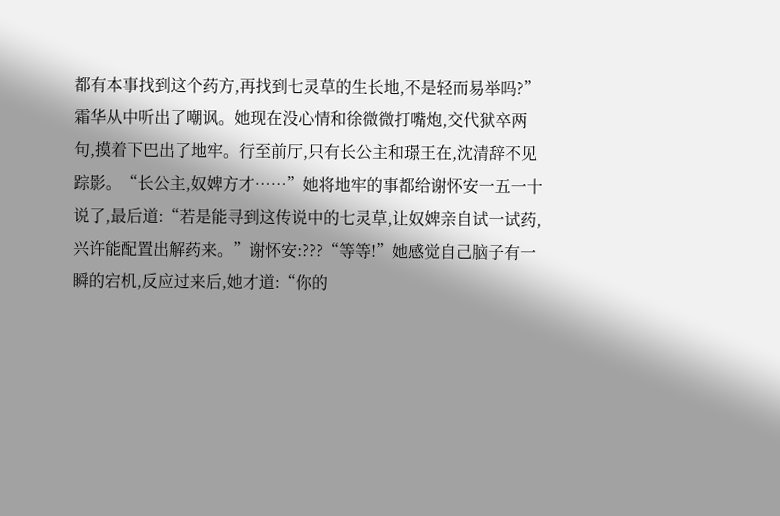都有本事找到这个药方,再找到七灵草的生长地,不是轻而易举吗?”霜华从中听出了嘲讽。她现在没心情和徐微微打嘴炮,交代狱卒两句,摸着下巴出了地牢。行至前厅,只有长公主和璟王在,沈清辞不见踪影。“长公主,奴婢方才……”她将地牢的事都给谢怀安一五一十说了,最后道:“若是能寻到这传说中的七灵草,让奴婢亲自试一试药,兴许能配置出解药来。”谢怀安:???“等等!”她感觉自己脑子有一瞬的宕机,反应过来后,她才道:“你的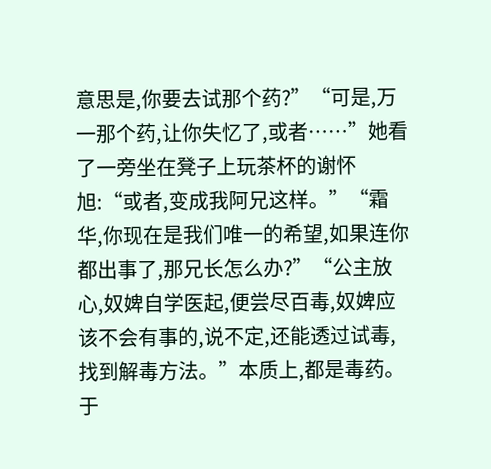意思是,你要去试那个药?”“可是,万一那个药,让你失忆了,或者……”她看了一旁坐在凳子上玩茶杯的谢怀旭:“或者,变成我阿兄这样。”“霜华,你现在是我们唯一的希望,如果连你都出事了,那兄长怎么办?”“公主放心,奴婢自学医起,便尝尽百毒,奴婢应该不会有事的,说不定,还能透过试毒,找到解毒方法。”本质上,都是毒药。于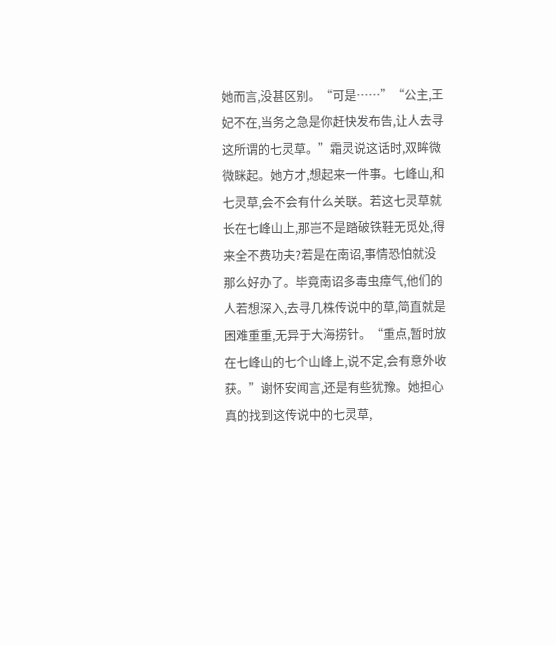她而言,没甚区别。“可是……”“公主,王妃不在,当务之急是你赶快发布告,让人去寻这所谓的七灵草。”霜灵说这话时,双眸微微眯起。她方才,想起来一件事。七峰山,和七灵草,会不会有什么关联。若这七灵草就长在七峰山上,那岂不是踏破铁鞋无觅处,得来全不费功夫?若是在南诏,事情恐怕就没那么好办了。毕竟南诏多毒虫瘴气,他们的人若想深入,去寻几株传说中的草,简直就是困难重重,无异于大海捞针。“重点,暂时放在七峰山的七个山峰上,说不定,会有意外收获。”谢怀安闻言,还是有些犹豫。她担心真的找到这传说中的七灵草,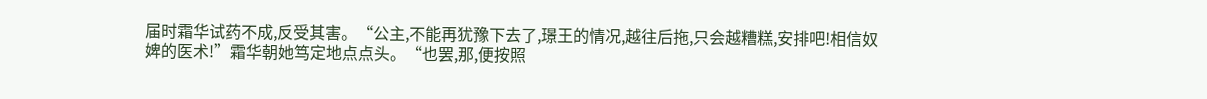届时霜华试药不成,反受其害。“公主,不能再犹豫下去了,璟王的情况,越往后拖,只会越糟糕,安排吧!相信奴婢的医术!”霜华朝她笃定地点点头。“也罢,那,便按照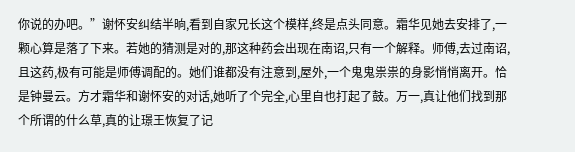你说的办吧。”谢怀安纠结半晌,看到自家兄长这个模样,终是点头同意。霜华见她去安排了,一颗心算是落了下来。若她的猜测是对的,那这种药会出现在南诏,只有一个解释。师傅,去过南诏,且这药,极有可能是师傅调配的。她们谁都没有注意到,屋外,一个鬼鬼祟祟的身影悄悄离开。恰是钟曼云。方才霜华和谢怀安的对话,她听了个完全,心里自也打起了鼓。万一,真让他们找到那个所谓的什么草,真的让璟王恢复了记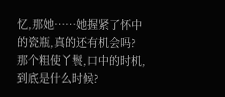忆,那她……她握紧了怀中的瓷瓶,真的还有机会吗?那个粗使丫鬟,口中的时机,到底是什么时候?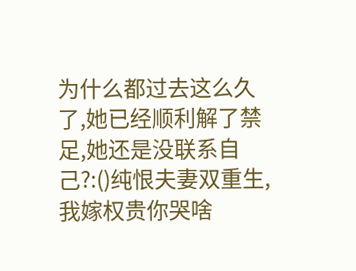为什么都过去这么久了,她已经顺利解了禁足,她还是没联系自己?:()纯恨夫妻双重生,我嫁权贵你哭啥